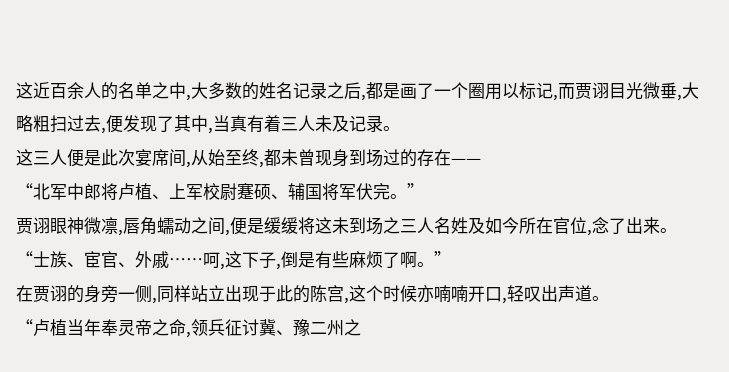这近百余人的名单之中,大多数的姓名记录之后,都是画了一个圈用以标记,而贾诩目光微垂,大略粗扫过去,便发现了其中,当真有着三人未及记录。
这三人便是此次宴席间,从始至终,都未曾现身到场过的存在——
“北军中郎将卢植、上军校尉蹇硕、辅国将军伏完。”
贾诩眼神微凛,唇角蠕动之间,便是缓缓将这未到场之三人名姓及如今所在官位,念了出来。
“士族、宦官、外戚……呵,这下子,倒是有些麻烦了啊。”
在贾诩的身旁一侧,同样站立出现于此的陈宫,这个时候亦喃喃开口,轻叹出声道。
“卢植当年奉灵帝之命,领兵征讨冀、豫二州之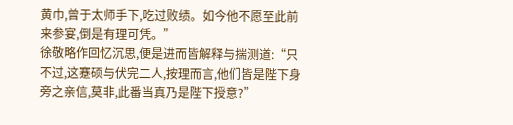黄巾,曾于太师手下,吃过败绩。如今他不愿至此前来参宴,倒是有理可凭。”
徐敬略作回忆沉思,便是进而皆解释与揣测道:“只不过,这蹇硕与伏完二人,按理而言,他们皆是陛下身旁之亲信,莫非,此番当真乃是陛下授意?”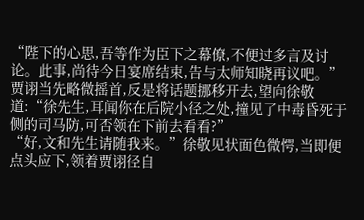“陛下的心思,吾等作为臣下之幕僚,不便过多言及讨论。此事,尚待今日宴席结束,告与太师知晓再议吧。”
贾诩当先略微摇首,反是将话题挪移开去,望向徐敬道:“徐先生,耳闻你在后院小径之处,撞见了中毒昏死于侧的司马防,可否领在下前去看看?”
“好,文和先生请随我来。”徐敬见状面色微愕,当即便点头应下,领着贾诩径自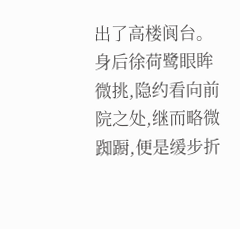出了高楼阆台。
身后徐荷鹭眼眸微挑,隐约看向前院之处,继而略微踟蹰,便是缓步折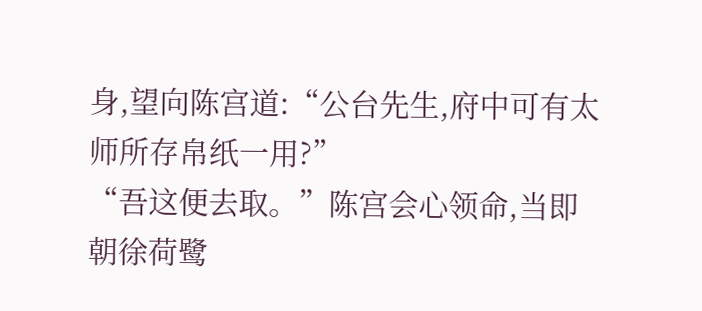身,望向陈宫道:“公台先生,府中可有太师所存帛纸一用?”
“吾这便去取。”陈宫会心领命,当即朝徐荷鹭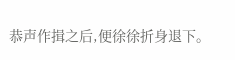恭声作揖之后,便徐徐折身退下。